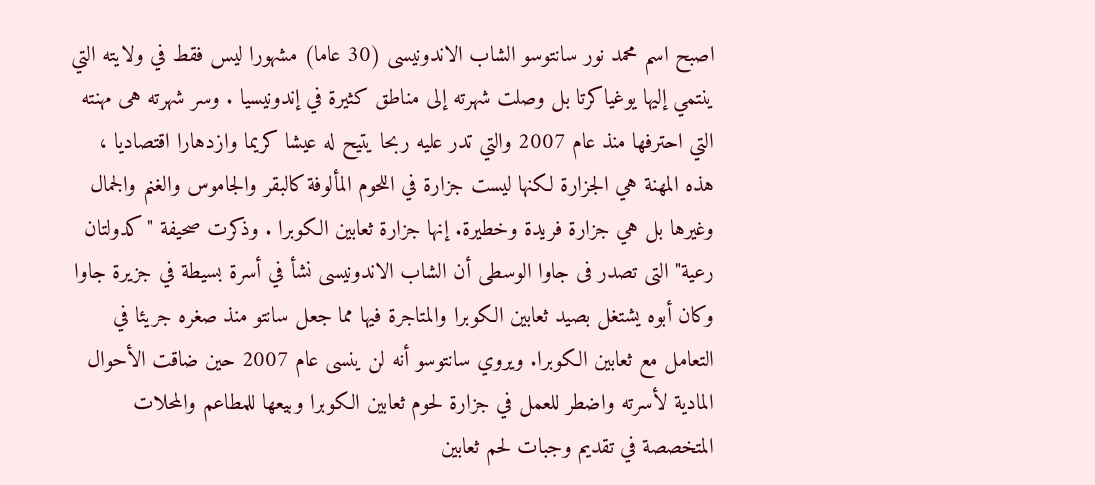اصبح اسم محمد نور سانتوسو الشاب الاندونيسى (30 عاما) مشهورا ليس فقط في ولايته التي ينتمي إليها يوغياكرتا بل وصلت شهرته إلى مناطق كثيرة في إندونيسيا . وسر شهرته هى مهنته التي احترفها منذ عام 2007 والتي تدر عليه ربحا يتيح له عيشا كريما وازدهارا اقتصاديا ، هذه المهنة هي الجزارة لكنها ليست جزارة في اللحوم المألوفة كالبقر والجاموس والغنم والجمال وغيرها بل هي جزارة فريدة وخطيرة. إنها جزارة ثعابين الكوبرا . وذكرت صحيفة "كدولتان رعية" التى تصدر فى جاوا الوسطى أن الشاب الاندونيسى نشأ في أسرة بسيطة في جزيرة جاوا وكان أبوه يشتغل بصيد ثعابين الكوبرا والمتاجرة فيها مما جعل سانتو منذ صغره جريئا في التعامل مع ثعابين الكوبرا. ويروي سانتوسو أنه لن ينسى عام 2007 حين ضاقت الأحوال المادية لأسرته واضطر للعمل في جزارة لحوم ثعابين الكوبرا وبيعها للمطاعم والمحلات المتخصصة في تقديم وجبات لحم ثعابين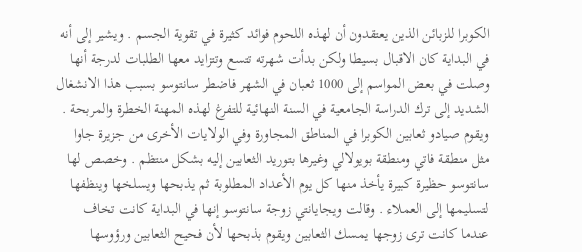الكوبرا للزبائن الذين يعتقدون أن لهذه اللحوم فوائد كثيرة في تقوية الجسم . ويشير إلى أنه في البداية كان الاقبال بسيطا ولكن بدأت شهرته تتسع وتتزايد معها الطلبات لدرجة أنها وصلت في بعض المواسم إلى 1000 ثعبان في الشهر فاضطر سانتوسو بسبب هذا الانشغال الشديد إلى ترك الدراسة الجامعية في السنة النهائية للتفرغ لهذه المهنة الخطرة والمربحة . ويقوم صيادو ثعابين الكوبرا في المناطق المجاورة وفي الولايات الأخرى من جزيرة جاوا مثل منطقة فاتي ومنطقة بويولالي وغيرها بتوريد الثعابين إليه بشكل منتظم . وخصص لها سانتوسو حظيرة كبيرة يأخذ منها كل يوم الأعداد المطلوبة ثم يذبحها ويسلخها وينظفها لتسليمها إلى العملاء . وقالت ويجايانتي زوجة سانتوسو إنها في البداية كانت تخاف عندما كانت ترى زوجها يمسك الثعابين ويقوم بذبحها لأن فحيح الثعابين ورؤوسها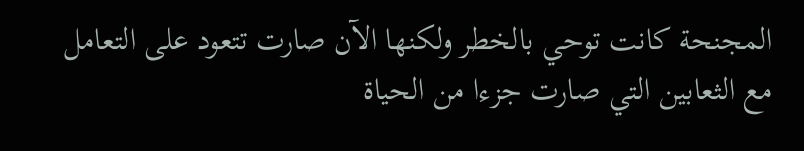المجنحة كانت توحي بالخطر ولكنها الآن صارت تتعود على التعامل مع الثعابين التي صارت جزءا من الحياة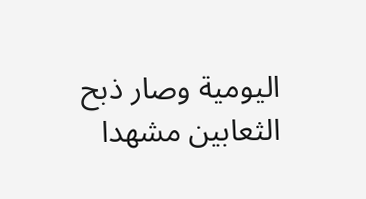اليومية وصار ذبح الثعابين مشهدا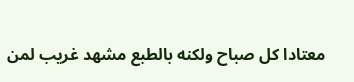معتادا كل صباح ولكنه بالطبع مشهد غريب لمن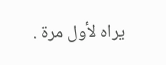يراه لأول مرة .